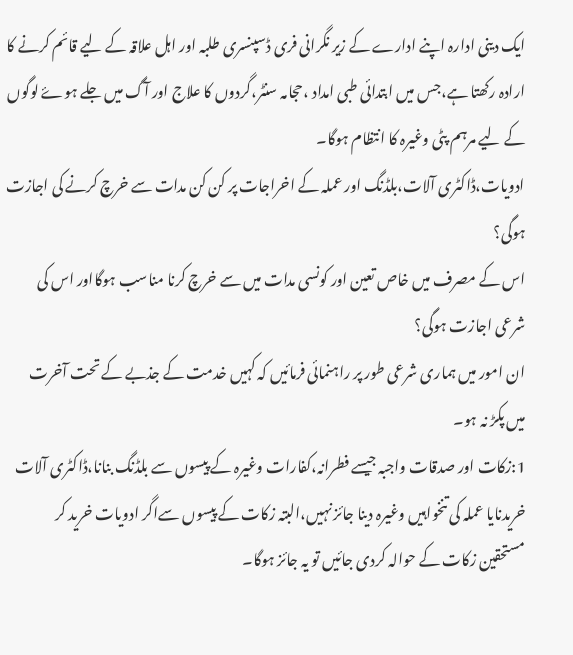ایک دینی ادارہ اپنے ادارے کے زیر نگرانی فری ڈسپنسری طلبہ اور اہل علاقہ کے لیے قائم کرنے کا ارادہ رکھتا ہے،جس میں ابتدائی طبی امداد ،حجامہ سنٹر،گردوں کا علاج اور آگ میں جلے ہوۓ لوگوں کے لیے مرہم پٹی وغیرہ کا انتظام ہوگا۔
ادویات،ڈاکٹری آلات،بلڈنگ اور عملہ کے اخراجات پر کن کن مدات سے خرچ کرنے کی اجازت ہوگی؟
اس کے مصرف میں خاص تعین اور کونسی مدات میں سے خرچ کرنا مناسب ہوگااور اس کی شرعی اجازت ہوگی؟
ان امور میں ہماری شرعی طور پر راہنمائی فرمائیں کہ کہیں خدمت کے جذبے کے تحت آخرت میں پکڑ نہ ہو۔
1:زکات اور صدقات واجبہ جیسے فطرانہ،کفارات وغیرہ کے پیسوں سے بلڈنگ بنانا،ڈاکٹری آلات خریدنایا عملہ کی تنخواہیں وغیرہ دینا جائز نہیں،البتہ زکات کے پیسوں سےاگر ادویات خرید کر مستحقین زکات کے حوالہ کردی جائیں تو یہ جائز ہوگا۔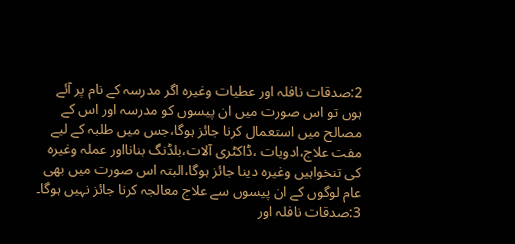2:صدقات نافلہ اور عطیات وغیرہ اگر مدرسہ کے نام پر آئے ہوں تو اس صورت میں ان پیسوں کو مدرسہ اور اس کے مصالح میں استعمال کرنا جائز ہوگا،جس میں طلبہ کے لیے مفت علاج،ادویات ،ڈاکٹری آلات،بلڈنگ بنانااور عملہ وغیرہ کی تنخواہیں وغیرہ دینا جائز ہوگا،البتہ اس صورت میں بھی عام لوگوں کے ان پیسوں سے علاج معالجہ کرنا جائز نہیں ہوگا۔
3:صدقات نافلہ اور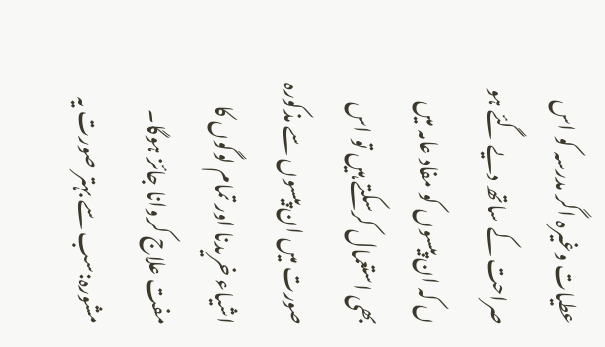عطیات وغیرہ اگر مدرسہ کو اس صراحت کے ساتھ دیے گئے ہو ں کہ ان پیسوں کو مفاد عامہ میں بھی استعمال کرسکتے ہیں تو اس صورت میں ان پیسوں سے مذکورہ اشیاء خریدنا اور تمام لوگوں کا مفت علاج کروانا جائز ہوگا۔
مشورہ:سب سے بہتر صورت یہ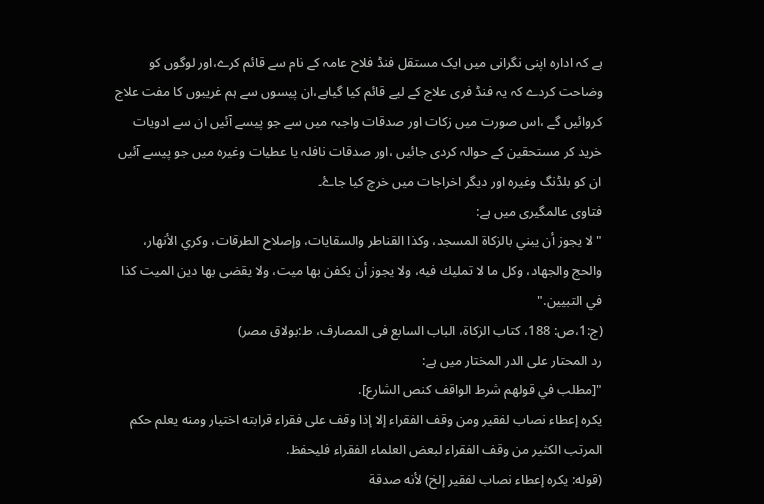ہے کہ ادارہ اپنی نگرانی میں ایک مستقل فنڈ فلاح عامہ کے نام سے قائم کرے،اور لوگوں کو وضاحت کردے کہ یہ فنڈ فری علاج کے لیے قائم کیا گیاہے،ان پیسوں سے ہم غریبوں کا مفت علاج کروائیں گے ،اس صورت میں زکات اور صدقات واجبہ میں سے جو پیسے آئیں ان سے ادویات خرید کر مستحقین کے حوالہ کردی جائیں ،اور صدقات نافلہ یا عطیات وغیرہ میں جو پیسے آئیں ان کو بلڈنگ وغیرہ اور دیگر اخراجات میں خرچ کیا جاۓ۔
فتاوی عالمگیری میں ہے:
"لا يجوز أن يبني بالزكاة المسجد، وكذا القناطر والسقايات، وإصلاح الطرقات، وكري الأنهار، والحج والجهاد، وكل ما لا تمليك فيه، ولا يجوز أن يكفن بها ميت، ولا يقضى بها دين الميت كذا في التبيين."
(ج:1،ص: 188، کتاب الزکاة، الباب السابع فی المصارف، ط:بولاق مصر)
رد المحتار علی الدر المختار میں ہے:
"[مطلب في قولهم شرط الواقف كنص الشارع].
يكره إعطاء نصاب لفقير ومن وقف الفقراء إلا إذا وقف على فقراء قرابته اختيار ومنه يعلم حكم المرتب الكثير من وقف الفقراء لبعض العلماء الفقراء فليحفظ.
(قوله: يكره إعطاء نصاب لفقير إلخ) لأنه صدقة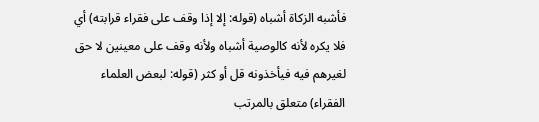فأشبه الزكاة أشباه (قوله: إلا إذا وقف على فقراء قرابته) أي فلا يكره لأنه كالوصية أشباه ولأنه وقف على معينين لا حق لغيرهم فيه فيأخذونه قل أو كثر (قوله: لبعض العلماء الفقراء) متعلق بالمرتب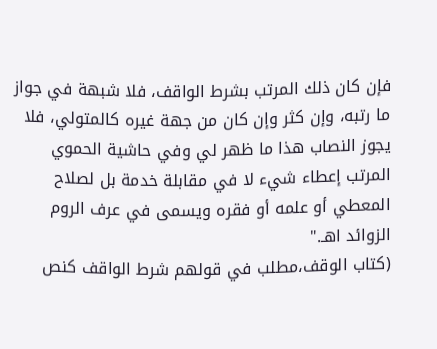فإن كان ذلك المرتب بشرط الواقف، فلا شبهة في جواز ما رتبه، وإن كثر وإن كان من جهة غيره كالمتولي، فلا يجوز النصاب هذا ما ظهر لي وفي حاشية الحموي المرتب إعطاء شيء لا في مقابلة خدمة بل لصلاح المعطي أو علمه أو فقره ويسمى في عرف الروم الزوائد اهـ."
(كتاب الوقف،مطلب في قولهم شرط الواقف كنص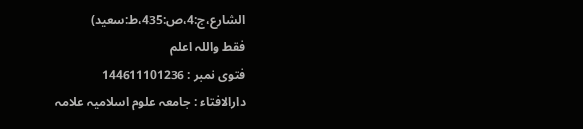الشارع،ج:4،ص:435،ط:سعید)
فقط واللہ اعلم
فتوی نمبر : 144611101236
دارالافتاء : جامعہ علوم اسلامیہ علامہ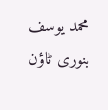محمد یوسف بنوری ٹاؤن